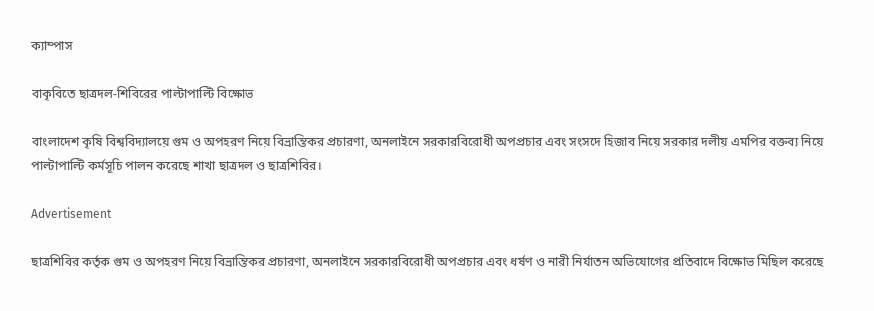ক্যাম্পাস

বাকৃবিতে ছাত্রদল-শিবিরের পাল্টাপাল্টি বিক্ষোভ

বাংলাদেশ কৃষি বিশ্ববিদ্যালয়ে গুম ও অপহরণ নিয়ে বিভ্রান্তিকর প্রচারণা, অনলাইনে সরকারবিরোধী অপপ্রচার এবং সংসদে হিজাব নিয়ে সরকার দলীয় এমপির বক্তব্য নিয়ে পাল্টাপাল্টি কর্মসূচি পালন করেছে শাখা ছাত্রদল ও ছাত্রশিবির।

Advertisement

ছাত্রশিবির কর্তৃক গুম ও অপহরণ নিয়ে বিভ্রান্তিকর প্রচারণা, অনলাইনে সরকারবিরোধী অপপ্রচার এবং ধর্ষণ ও নারী নির্যাতন অভিযোগের প্রতিবাদে বিক্ষোভ মিছিল করেছে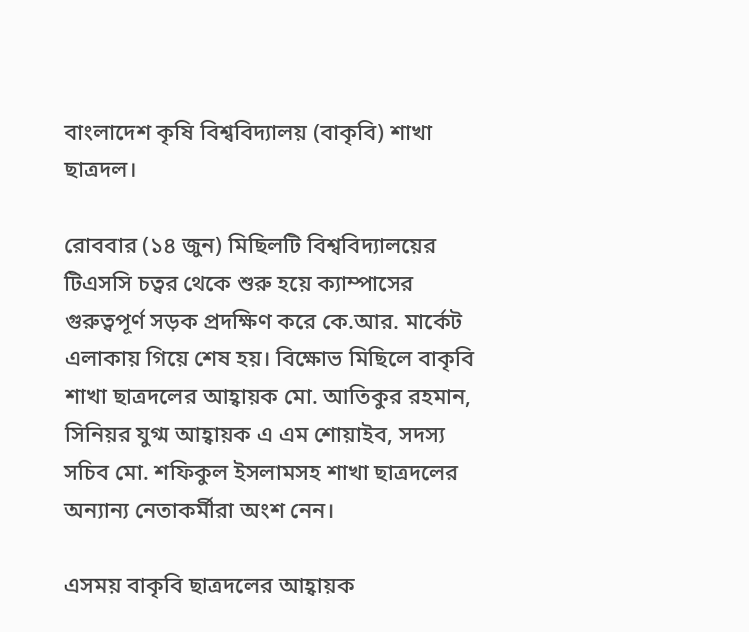বাংলাদেশ কৃষি বিশ্ববিদ্যালয় (বাকৃবি) শাখা ছাত্রদল।

রোববার (১৪ জুন) মিছিলটি বিশ্ববিদ্যালয়ের টিএসসি চত্বর থেকে শুরু হয়ে ক্যাম্পাসের গুরুত্বপূর্ণ সড়ক প্রদক্ষিণ করে কে.আর. মার্কেট এলাকায় গিয়ে শেষ হয়। বিক্ষোভ মিছিলে বাকৃবি শাখা ছাত্রদলের আহ্বায়ক মো. আতিকুর রহমান, সিনিয়র যুগ্ম আহ্বায়ক এ এম শোয়াইব, সদস্য সচিব মো. শফিকুল ইসলামসহ শাখা ছাত্রদলের অন্যান্য নেতাকর্মীরা অংশ নেন।

এসময় বাকৃবি ছাত্রদলের আহ্বায়ক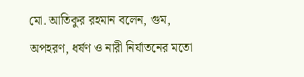মো. আতিকুর রহমান বলেন, গুম, অপহরণ, ধর্ষণ ও নারী নির্যাতনের মতো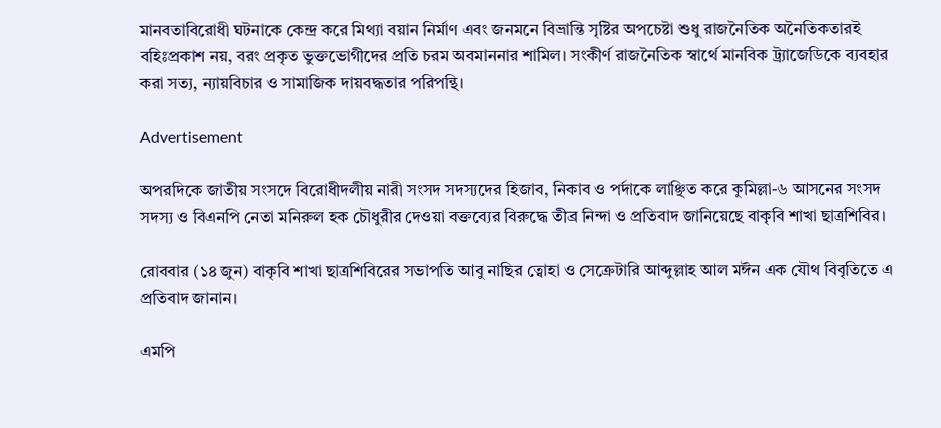মানবতাবিরোধী ঘটনাকে কেন্দ্র করে মিথ্যা বয়ান নির্মাণ এবং জনমনে বিভ্রান্তি সৃষ্টির অপচেষ্টা শুধু রাজনৈতিক অনৈতিকতারই বহিঃপ্রকাশ নয়, বরং প্রকৃত ভুক্তভোগীদের প্রতি চরম অবমাননার শামিল। সংকীর্ণ রাজনৈতিক স্বার্থে মানবিক ট্র্যাজেডিকে ব্যবহার করা সত্য, ন্যায়বিচার ও সামাজিক দায়বদ্ধতার পরিপন্থি।

Advertisement

অপরদিকে জাতীয় সংসদে বিরোধীদলীয় নারী সংসদ সদস্যদের হিজাব, নিকাব ও পর্দাকে লাঞ্ছিত করে কুমিল্লা-৬ আসনের সংসদ সদস্য ও বিএনপি নেতা মনিরুল হক চৌধুরীর দেওয়া বক্তব্যের বিরুদ্ধে তীব্র নিন্দা ও প্রতিবাদ জানিয়েছে বাকৃবি শাখা ছাত্রশিবির।

রোববার (১৪ জুন) বাকৃবি শাখা ছাত্রশিবিরের সভাপতি আবু নাছির ত্বোহা ও সেক্রেটারি আব্দুল্লাহ আল মঈন এক যৌথ বিবৃতিতে এ প্রতিবাদ জানান।

এমপি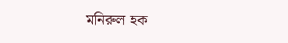মনিরুল হক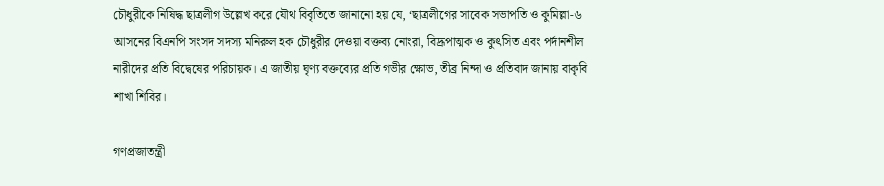চৌধুরীকে নিষিদ্ধ ছাত্রলীগ উল্লেখ করে যৌথ বিবৃতিতে জানানো হয় যে, ‘ছাত্রলীগের সাবেক সভাপতি ও কুমিল্লা-৬ আসনের বিএনপি সংসদ সদস্য মনিরুল হক চৌধুরীর দেওয়া বক্তব্য নোংরা, বিদ্রূপাত্মক ও কুৎসিত এবং পর্দানশীল নারীদের প্রতি বিদ্বেষের পরিচায়ক। এ জাতীয় ঘৃণ্য বক্তব্যের প্রতি গভীর ক্ষোভ, তীব্র নিন্দা ও প্রতিবাদ জানায় বাকৃবি শাখা শিবির।

গণপ্রজাতন্ত্রী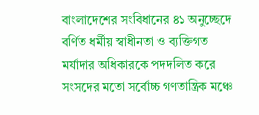বাংলাদেশের সংবিধানের ৪১ অনুচ্ছেদে বর্ণিত ধর্মীয় স্বাধীনতা ও ব্যক্তিগত মর্যাদার অধিকারকে পদদলিত করে সংসদের মতো সর্বোচ্চ গণতান্ত্রিক মঞ্চে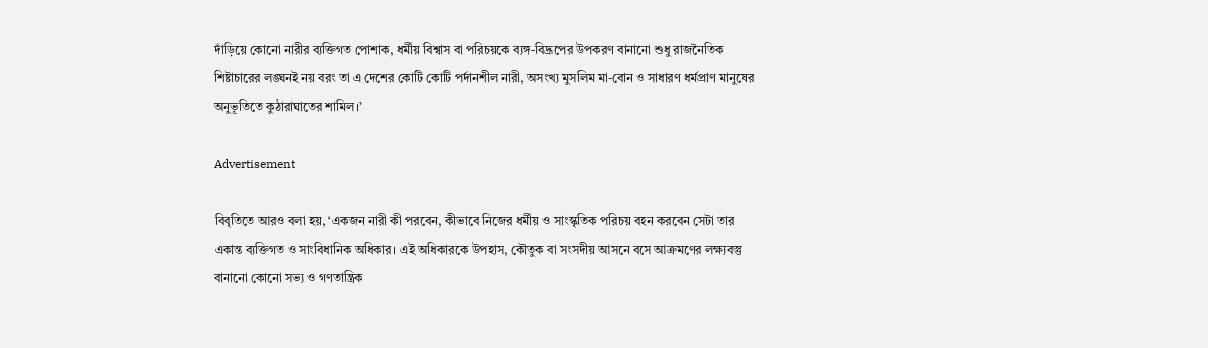দাঁড়িয়ে কোনো নারীর ব্যক্তিগত পোশাক, ধর্মীয় বিশ্বাস বা পরিচয়কে ব্যঙ্গ-বিদ্রূপের উপকরণ বানানো শুধু রাজনৈতিক শিষ্টাচারের লঙ্ঘনই নয় বরং তা এ দেশের কোটি কোটি পর্দানশীল নারী, অসংখ্য মুসলিম মা-বোন ও সাধারণ ধর্মপ্রাণ মানুষের অনুভূতিতে কুঠারাঘাতের শামিল।’

Advertisement

বিবৃতিতে আরও বলা হয়, ‘একজন নারী কী পরবেন, কীভাবে নিজের ধর্মীয় ও সাংস্কৃতিক পরিচয় বহন করবেন সেটা তার একান্ত ব্যক্তিগত ও সাংবিধানিক অধিকার। এই অধিকারকে উপহাস, কৌতুক বা সংসদীয় আসনে বসে আক্রমণের লক্ষ্যবস্তু বানানো কোনো সভ্য ও গণতান্ত্রিক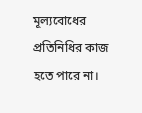মূল্যবোধের প্রতিনিধির কাজ হতে পারে না।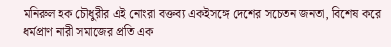মনিরুল হক চৌধুরীর এই নোংরা বক্তব্য একইসঙ্গে দেশের সচেতন জনতা, বিশেষ করে ধর্মপ্রাণ নারী সমাজের প্রতি এক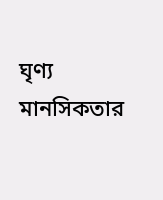ঘৃণ্য মানসিকতার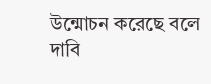উন্মোচন করেছে বলে দাবি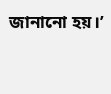জানানো হয়।’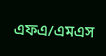এফএ/এমএস